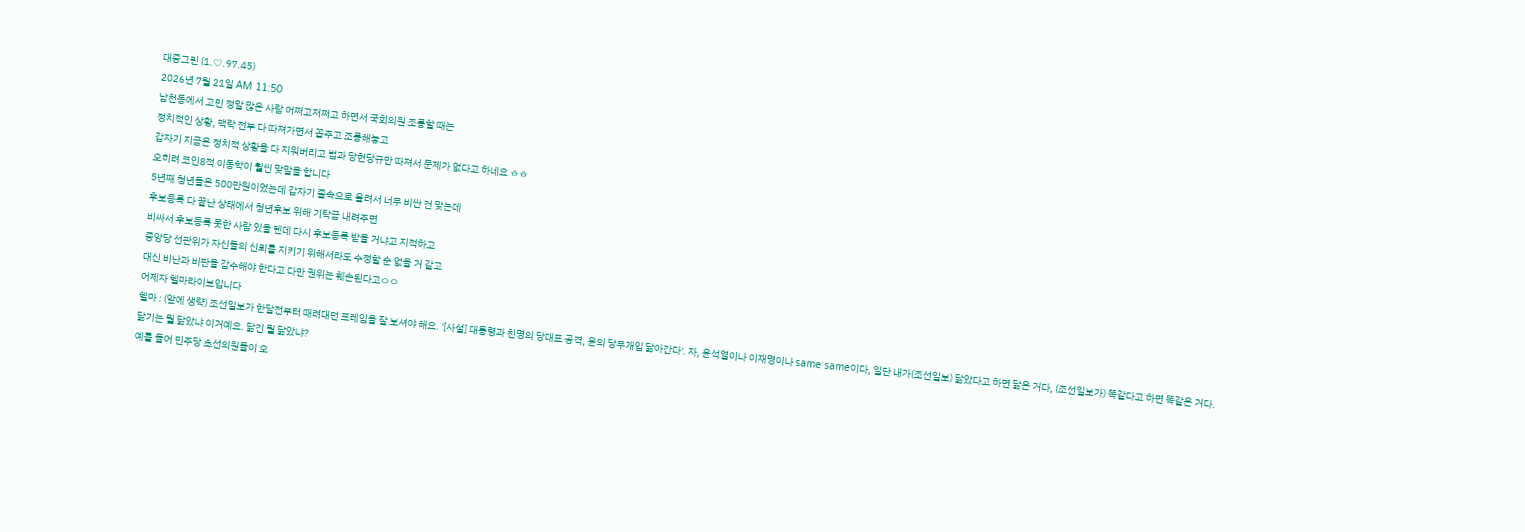대중그린 (1.♡.97.45)
2026년 7월 21일 AM 11:50
남천동에서 고민 정말 많은 사람 어쩌고저쩌고 하면서 국회의원 조롱할 때는
정치적인 상황, 맥락 전부 다 따져가면서 꼽주고 조롱해놓고
갑자기 지금은 정치적 상황을 다 지워버리고 법과 당헌당규만 따져서 문제가 없다고 하네요 ㅎㅎ
오히려 코인8적 이동학이 훨씬 맞말을 합니다
5년째 청년들은 500만원이었는데 갑자기 졸속으로 올려서 너무 비싼 건 맞는데
후보등록 다 끝난 상태에서 청년후보 위해 기탁금 내려주면
비싸서 후보등록 못한 사람 있을 텐데 다시 후보등록 받을 거냐고 지적하고
중앙당 선관위가 자신들의 신뢰를 지키기 위해서라도 수정할 순 없을 거 같고
대신 비난과 비판을 감수해야 한다고 다만 권위는 훼손된다고ㅇㅇ
어제자 헬마라이브입니다
헬마 : (앞에 생략) 조선일보가 한달전부터 때려대던 프레임을 잘 보셔야 해요. '[사설] 대통령과 친명의 당대표 공격, 윤의 당무개입 닮아간다'. 자, 윤석열이나 이재명이나 same same이다, 일단 내가(조선일보) 닮았다고 하면 닮은 거다, (조선일보가) 똑같다고 하면 똑같은 거다.
닮기는 뭘 닮았냐 이거예요. 닮긴 뭘 닮았냐?
예를 들어 민주당 초선의원들이 오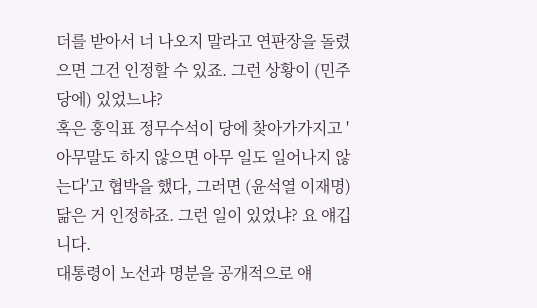더를 받아서 너 나오지 말라고 연판장을 돌렸으면 그건 인정할 수 있죠. 그런 상황이 (민주당에) 있었느냐?
혹은 홍익표 정무수석이 당에 찾아가가지고 '아무말도 하지 않으면 아무 일도 일어나지 않는다'고 협박을 했다, 그러면 (윤석열 이재명) 닮은 거 인정하죠. 그런 일이 있었냐? 요 얘깁니다.
대통령이 노선과 명분을 공개적으로 얘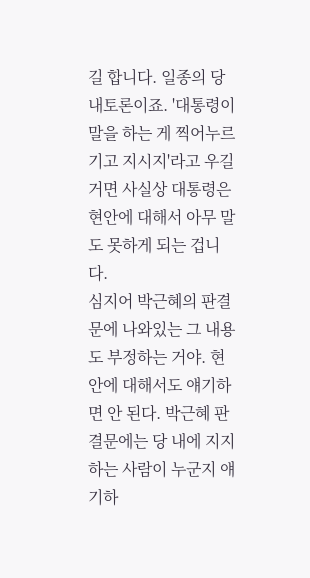길 합니다. 일종의 당내토론이죠. '대통령이 말을 하는 게 찍어누르기고 지시지'라고 우길 거면 사실상 대통령은 현안에 대해서 아무 말도 못하게 되는 겁니다.
심지어 박근혜의 판결문에 나와있는 그 내용도 부정하는 거야. 현안에 대해서도 얘기하면 안 된다. 박근혜 판결문에는 당 내에 지지하는 사람이 누군지 얘기하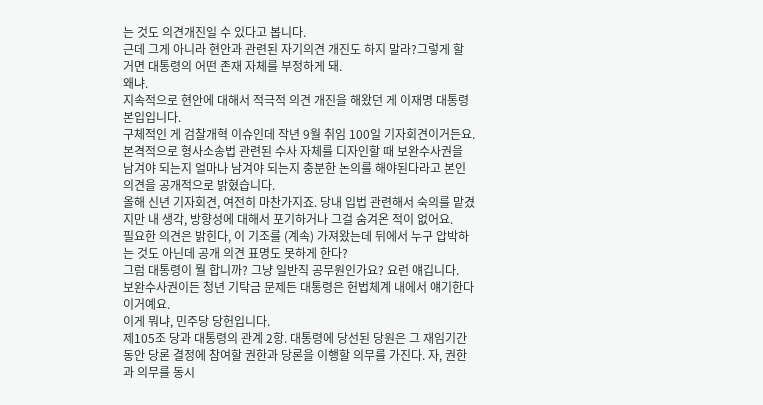는 것도 의견개진일 수 있다고 봅니다.
근데 그게 아니라 현안과 관련된 자기의견 개진도 하지 말라?그렇게 할 거면 대통령의 어떤 존재 자체를 부정하게 돼.
왜냐.
지속적으로 현안에 대해서 적극적 의견 개진을 해왔던 게 이재명 대통령 본입입니다.
구체적인 게 검찰개혁 이슈인데 작년 9월 취임 100일 기자회견이거든요. 본격적으로 형사소송법 관련된 수사 자체를 디자인할 때 보완수사권을 남겨야 되는지 얼마나 남겨야 되는지 충분한 논의를 해야된다라고 본인 의견을 공개적으로 밝혔습니다.
올해 신년 기자회견, 여전히 마찬가지죠. 당내 입법 관련해서 숙의를 맡겼지만 내 생각, 방향성에 대해서 포기하거나 그걸 숨겨온 적이 없어요.
필요한 의견은 밝힌다, 이 기조를 (계속) 가져왔는데 뒤에서 누구 압박하는 것도 아닌데 공개 의견 표명도 못하게 한다?
그럼 대통령이 뭘 합니까? 그냥 일반직 공무원인가요? 요런 얘깁니다.
보완수사권이든 청년 기탁금 문제든 대통령은 헌법체계 내에서 얘기한다 이거예요.
이게 뭐냐, 민주당 당헌입니다.
제105조 당과 대통령의 관계 2항. 대통령에 당선된 당원은 그 재임기간 동안 당론 결정에 참여할 권한과 당론을 이행할 의무를 가진다. 자, 권한과 의무를 동시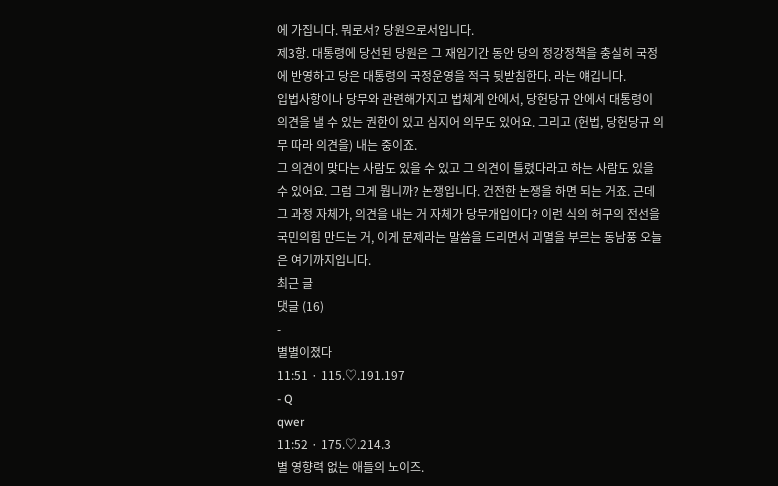에 가집니다. 뭐로서? 당원으로서입니다.
제3항. 대통령에 당선된 당원은 그 재임기간 동안 당의 정강정책을 충실히 국정에 반영하고 당은 대통령의 국정운영을 적극 뒷받침한다. 라는 얘깁니다.
입법사항이나 당무와 관련해가지고 법체계 안에서, 당헌당규 안에서 대통령이 의견을 낼 수 있는 권한이 있고 심지어 의무도 있어요. 그리고 (헌법, 당헌당규 의무 따라 의견을) 내는 중이죠.
그 의견이 맞다는 사람도 있을 수 있고 그 의견이 틀렸다라고 하는 사람도 있을 수 있어요. 그럼 그게 뭡니까? 논쟁입니다. 건전한 논쟁을 하면 되는 거죠. 근데 그 과정 자체가, 의견을 내는 거 자체가 당무개입이다? 이런 식의 허구의 전선을 국민의힘 만드는 거, 이게 문제라는 말씀을 드리면서 괴멸을 부르는 동남풍 오늘은 여기까지입니다.
최근 글
댓글 (16)
-
별별이졌다
11:51 · 115.♡.191.197
- Q
qwer
11:52 · 175.♡.214.3
별 영향력 없는 애들의 노이즈.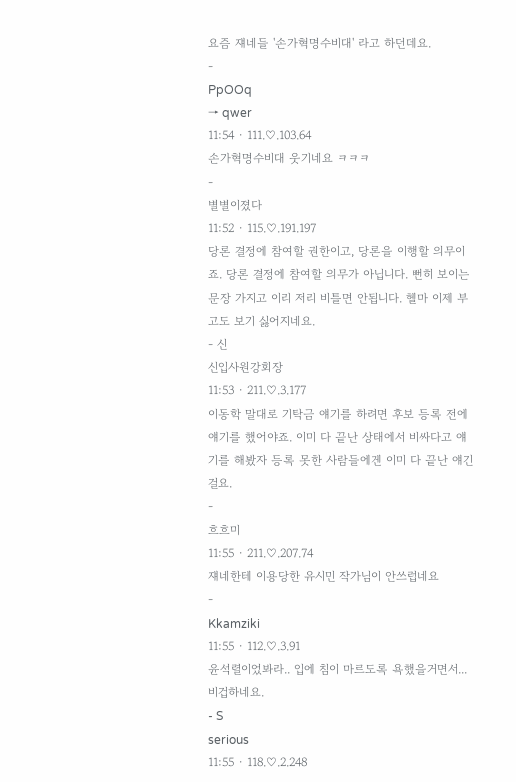요즘 쟤네들 '손가혁명수비대' 라고 하던데요.
-
PpOOq
→ qwer
11:54 · 111.♡.103.64
손가혁명수비대 웃기네요 ㅋㅋㅋ
-
별별이졌다
11:52 · 115.♡.191.197
당론 결정에 참여할 권한이고, 당론을 이행할 의무이죠. 당론 결정에 참여할 의무가 아닙니다. 뻔히 보이는 문장 가지고 이리 저리 비틀면 안됩니다. 헬마 이제 부고도 보기 싫어지네요.
- 신
신입사원강회장
11:53 · 211.♡.3.177
이동학 말대로 기탁금 얘기를 하려면 후보 등록 전에 얘기를 했어야죠. 이미 다 끝난 상태에서 비싸다고 얘기를 해봤자 등록 못한 사람들에겐 이미 다 끝난 얘긴 걸요.
-
흐흐미
11:55 · 211.♡.207.74
쟤네한테 이용당한 유시민 작가님이 안쓰럽네요
-
Kkamziki
11:55 · 112.♡.3.91
윤석렬이었봐라.. 입에 침이 마르도록 욕했을거면서... 비겁하네요.
- S
serious
11:55 · 118.♡.2.248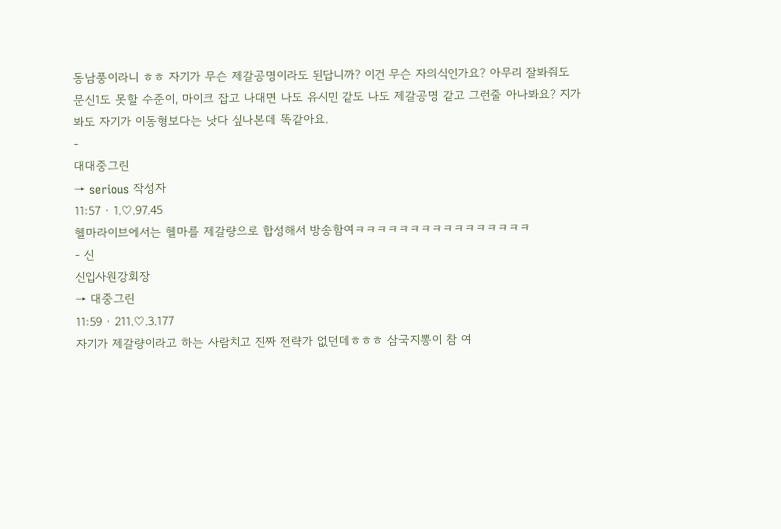동남풍이라니 ㅎㅎ 자기가 무슨 제갈공명이라도 된답니까? 이건 무슨 자의식인가요? 아무리 잘봐줘도 문신1도 못할 수준이, 마이크 잡고 나대면 나도 유시민 같도 나도 제갈공명 같고 그런줄 아나봐요? 지가봐도 자기가 이동형보다는 낫다 싶나본데 똑같아요.
-
대대중그린
→ serious 작성자
11:57 · 1.♡.97.45
헬마라이브에서는 헬마를 제갈량으로 합성해서 방송함여ㅋㅋㅋㅋㅋㅋㅋㅋㅋㅋㅋㅋㅋㅋㅋㅋ
- 신
신입사원강회장
→ 대중그린
11:59 · 211.♡.3.177
자기가 제갈량이라고 하는 사람치고 진짜 전략가 없던데ㅎㅎㅎ 삼국지뽕이 참 여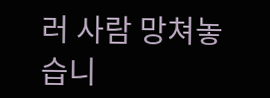러 사람 망쳐놓습니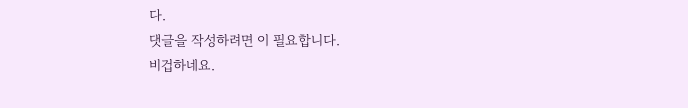다.
댓글을 작성하려면 이 필요합니다.
비겁하네요.